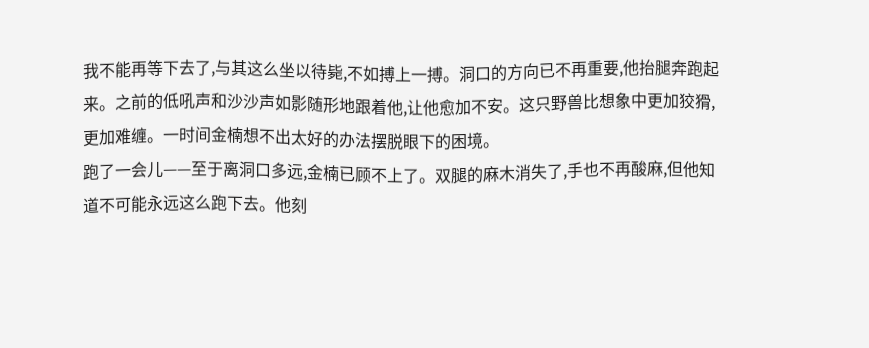我不能再等下去了,与其这么坐以待毙,不如搏上一搏。洞口的方向已不再重要,他抬腿奔跑起来。之前的低吼声和沙沙声如影随形地跟着他,让他愈加不安。这只野兽比想象中更加狡猾,更加难缠。一时间金楠想不出太好的办法摆脱眼下的困境。
跑了一会儿——至于离洞口多远,金楠已顾不上了。双腿的麻木消失了,手也不再酸麻,但他知道不可能永远这么跑下去。他刻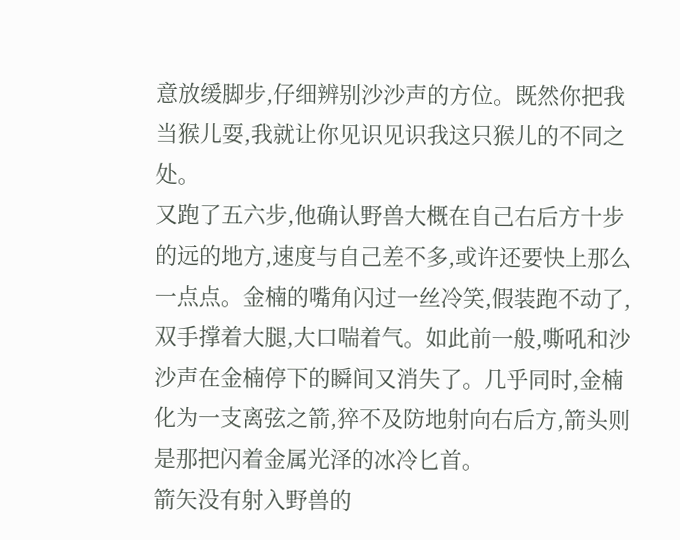意放缓脚步,仔细辨别沙沙声的方位。既然你把我当猴儿耍,我就让你见识见识我这只猴儿的不同之处。
又跑了五六步,他确认野兽大概在自己右后方十步的远的地方,速度与自己差不多,或许还要快上那么一点点。金楠的嘴角闪过一丝冷笑,假装跑不动了,双手撑着大腿,大口喘着气。如此前一般,嘶吼和沙沙声在金楠停下的瞬间又消失了。几乎同时,金楠化为一支离弦之箭,猝不及防地射向右后方,箭头则是那把闪着金属光泽的冰冷匕首。
箭矢没有射入野兽的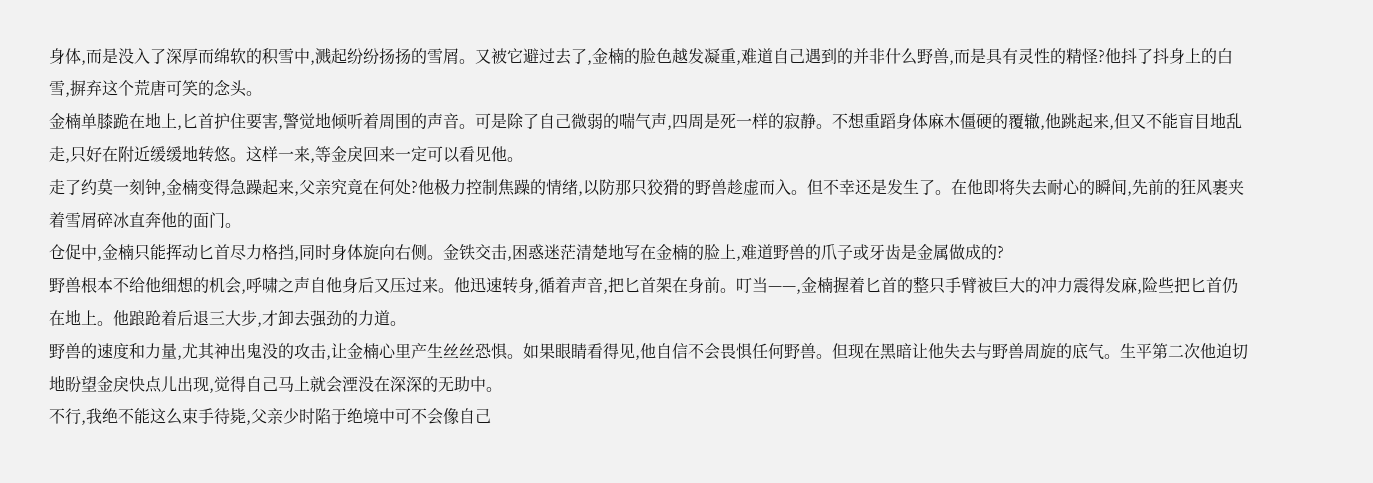身体,而是没入了深厚而绵软的积雪中,溅起纷纷扬扬的雪屑。又被它避过去了,金楠的脸色越发凝重,难道自己遇到的并非什么野兽,而是具有灵性的精怪?他抖了抖身上的白雪,摒弃这个荒唐可笑的念头。
金楠单膝跪在地上,匕首护住要害,警觉地倾听着周围的声音。可是除了自己微弱的喘气声,四周是死一样的寂静。不想重蹈身体麻木僵硬的覆辙,他跳起来,但又不能盲目地乱走,只好在附近缓缓地转悠。这样一来,等金戾回来一定可以看见他。
走了约莫一刻钟,金楠变得急躁起来,父亲究竟在何处?他极力控制焦躁的情绪,以防那只狡猾的野兽趁虚而入。但不幸还是发生了。在他即将失去耐心的瞬间,先前的狂风裹夹着雪屑碎冰直奔他的面门。
仓促中,金楠只能挥动匕首尽力格挡,同时身体旋向右侧。金铁交击,困惑迷茫清楚地写在金楠的脸上,难道野兽的爪子或牙齿是金属做成的?
野兽根本不给他细想的机会,呼啸之声自他身后又压过来。他迅速转身,循着声音,把匕首架在身前。叮当——,金楠握着匕首的整只手臂被巨大的冲力震得发麻,险些把匕首仍在地上。他踉跄着后退三大步,才卸去强劲的力道。
野兽的速度和力量,尤其神出鬼没的攻击,让金楠心里产生丝丝恐惧。如果眼睛看得见,他自信不会畏惧任何野兽。但现在黑暗让他失去与野兽周旋的底气。生平第二次他迫切地盼望金戾快点儿出现,觉得自己马上就会湮没在深深的无助中。
不行,我绝不能这么束手待毙,父亲少时陷于绝境中可不会像自己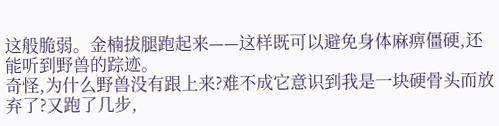这般脆弱。金楠拔腿跑起来——这样既可以避免身体麻痹僵硬,还能听到野兽的踪迹。
奇怪,为什么野兽没有跟上来?难不成它意识到我是一块硬骨头而放弃了?又跑了几步,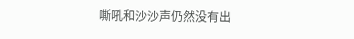嘶吼和沙沙声仍然没有出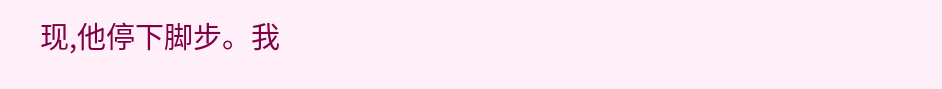现,他停下脚步。我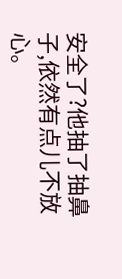安全了?他抽了抽鼻子,依然有点儿不放心。